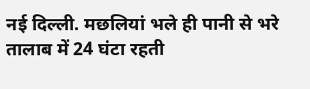नई दिल्ली. मछलियां भले ही पानी से भरे तालाब में 24 घंटा रहती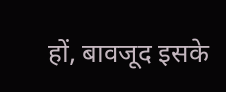हों, बावजूद इसके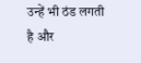उन्हें भी ठंड लगती है और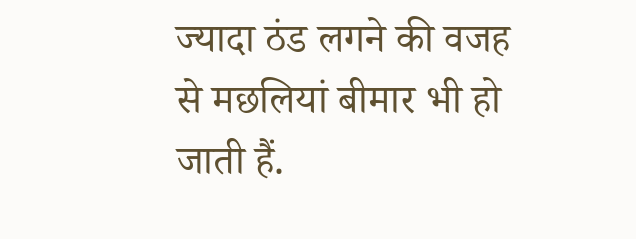ज्यादा ठंड लगने की वजह से मछलियां बीमार भी हो जाती हैं.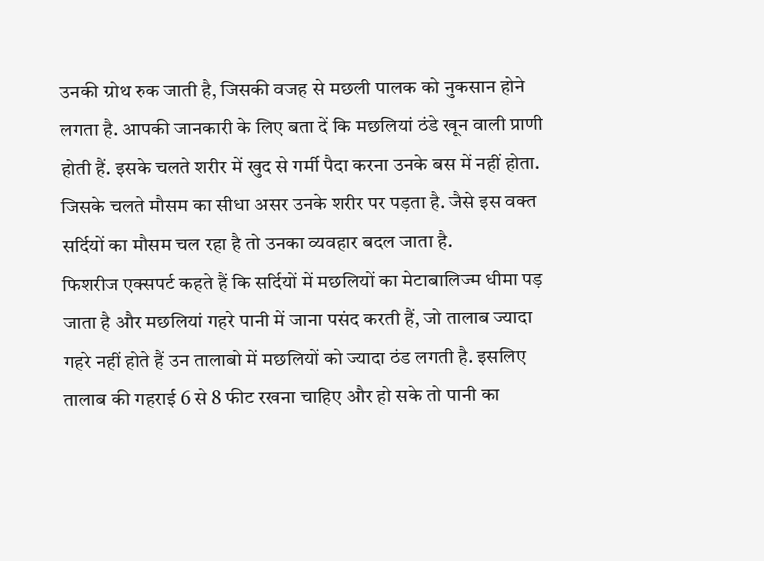उनकी ग्रोथ रुक जाती है, जिसकी वजह से मछली पालक को नुकसान होने लगता है. आपकी जानकारी के लिए बता दें कि मछलियां ठंडे खून वाली प्राणी होती हैं. इसके चलते शरीर में खुद से गर्मी पैदा करना उनके बस में नहीं होता. जिसके चलते मौसम का सीधा असर उनके शरीर पर पड़ता है. जैसे इस वक्त सर्दियों का मौसम चल रहा है तो उनका व्यवहार बदल जाता है.
फिशरीज एक्सपर्ट कहते हैं कि सर्दियों में मछलियों का मेटाबालिज्म धीमा पड़ जाता है और मछलियां गहरे पानी में जाना पसंद करती हैं, जो तालाब ज्यादा गहरे नहीं होते हैं उन तालाबो में मछलियों को ज्यादा ठंड लगती है. इसलिए तालाब की गहराई 6 से 8 फीट रखना चाहिए और हो सके तो पानी का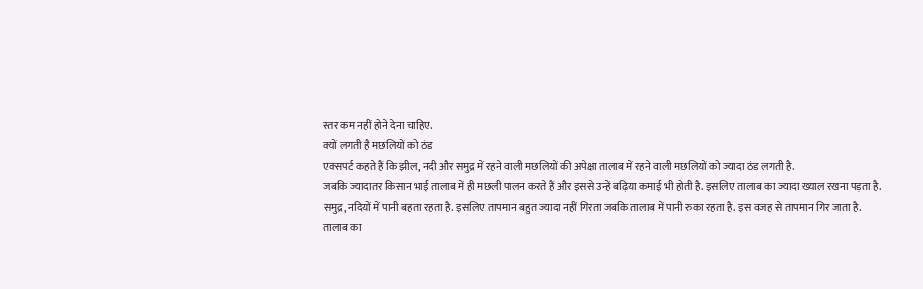स्तर कम नहीं होने देना चाहिए.
क्यों लगती है मछलियों को ठंड
एक्सपर्ट कहते हैं कि झील, नदी और समुद्र में रहने वाली मछलियों की अपेक्षा तालाब में रहने वाली मछलियों को ज्यादा ठंड लगती है.
जबकि ज्यादातर किसान भाई तालाब में ही मछली पालन करते हैं और इससे उन्हें बढ़िया कमाई भी होती है. इसलिए तालाब का ज्यादा ख्याल रखना पड़ता है.
समुद्र, नदियों में पानी बहता रहता है. इसलिए तापमान बहुत ज्यादा नहीं गिरता जबकि तालाब में पानी रुका रहता है. इस वजह से तापमान गिर जाता है.
तालाब का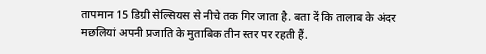तापमान 15 डिग्री सेल्सियस से नीचे तक गिर जाता है. बता दें कि तालाब के अंदर मछलियां अपनी प्रजाति के मुताबिक तीन स्तर पर रहती हैं.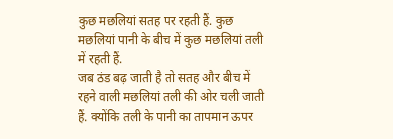कुछ मछलियां सतह पर रहती हैं. कुछ मछलियां पानी के बीच में कुछ मछलियां तली में रहती हैं.
जब ठंड बढ़ जाती है तो सतह और बीच में रहने वाली मछलियां तली की ओर चली जाती हैं. क्योंकि तली के पानी का तापमान ऊपर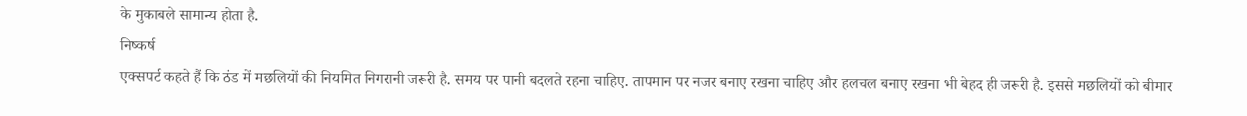के मुकाबले सामान्य होता है.
निष्कर्ष
एक्सपर्ट कहते हैं कि ठंड में मछलियों की नियमित निगरानी जरूरी है. समय पर पानी बदलते रहना चाहिए. तापमान पर नजर बनाए रखना चाहिए और हलचल बनाए रखना भी बेहद ही जरूरी है. इससे मछलियों को बीमार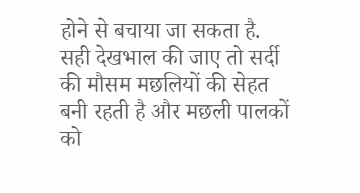होने से बचाया जा सकता है. सही देखभाल की जाए तो सर्दी की मौसम मछलियों की सेहत बनी रहती है और मछली पालकों को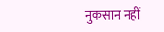नुकसान नहीं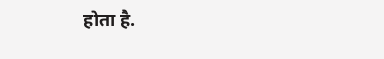होता है.